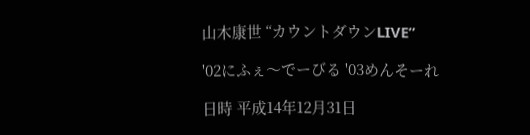山木康世 “カウントダウンLIVE”

'02にふぇ〜でーびる '03めんそーれ

日時 平成14年12月31日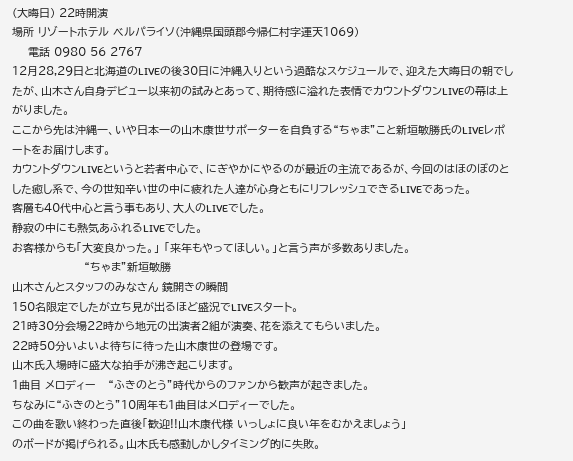(大晦日) 22時開演
場所 リゾートホテル ベルパライソ(沖縄県国頭郡今帰仁村字運天1069)
    電話 0980 56 2767
12月28,29日と北海道のLIVEの後30日に沖縄入りという過酷なスケジュールで、迎えた大晦日の朝でしたが、山木さん自身デビュー以来初の試みとあって、期待感に溢れた表情でカウントダウンLIVEの幕は上がりました。
ここから先は沖縄一、いや日本一の山木康世サポーターを自負する“ちゃま”こと新垣敏勝氏のLIVEレポートをお届けします。
カウントダウンLIVEというと若者中心で、にぎやかにやるのが最近の主流であるが、今回のはほのぼのとした癒し系で、今の世知辛い世の中に疲れた人達が心身ともにリフレッシュできるLIVEであった。
客層も40代中心と言う事もあり、大人のLIVEでした。
静寂の中にも熱気あふれるLIVEでした。
お客様からも「大変良かった。」 「来年もやってほしい。」と言う声が多数ありました。
                  “ちゃま”新垣敏勝
山木さんとスタッフのみなさん 鏡開きの瞬間
150名限定でしたが立ち見が出るほど盛況でLIVEスタート。
21時30分会場22時から地元の出演者2組が演奏、花を添えてもらいました。
22時50分いよいよ待ちに待った山木康世の登場です。
山木氏入場時に盛大な拍手が沸き起こります。
1曲目 メロディー   “ふきのとう”時代からのファンから歓声が起きました。
ちなみに“ふきのとう”10周年も1曲目はメロディーでした。
この曲を歌い終わった直後「歓迎!!山木康代様 いっしょに良い年をむかえましょう」
のボードが掲げられる。山木氏も感動しかしタイミング的に失敗。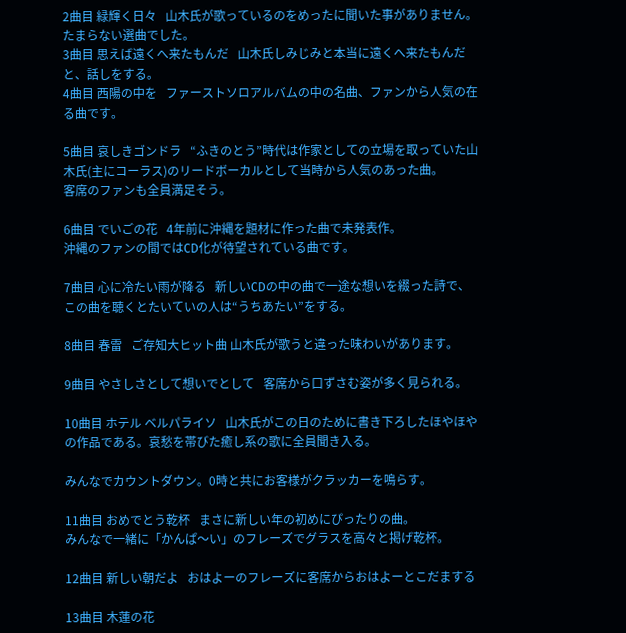2曲目 緑輝く日々   山木氏が歌っているのをめったに聞いた事がありません。
たまらない選曲でした。
3曲目 思えば遠くへ来たもんだ   山木氏しみじみと本当に遠くへ来たもんだと、話しをする。
4曲目 西陽の中を   ファーストソロアルバムの中の名曲、ファンから人気の在る曲です。

5曲目 哀しきゴンドラ   “ふきのとう”時代は作家としての立場を取っていた山木氏(主にコーラス)のリードボーカルとして当時から人気のあった曲。
客席のファンも全員満足そう。

6曲目 でいごの花   4年前に沖縄を題材に作った曲で未発表作。
沖縄のファンの間ではCD化が待望されている曲です。

7曲目 心に冷たい雨が降る   新しいCDの中の曲で一途な想いを綴った詩で、この曲を聴くとたいていの人は“うちあたい”をする。

8曲目 春雷   ご存知大ヒット曲 山木氏が歌うと違った味わいがあります。

9曲目 やさしさとして想いでとして   客席から口ずさむ姿が多く見られる。

10曲目 ホテル ベルパライソ   山木氏がこの日のために書き下ろしたほやほやの作品である。哀愁を帯びた癒し系の歌に全員聞き入る。

みんなでカウントダウン。0時と共にお客様がクラッカーを鳴らす。

11曲目 おめでとう乾杯   まさに新しい年の初めにぴったりの曲。
みんなで一緒に「かんぱ〜い」のフレーズでグラスを高々と掲げ乾杯。

12曲目 新しい朝だよ   おはよーのフレーズに客席からおはよーとこだまする

13曲目 木蓮の花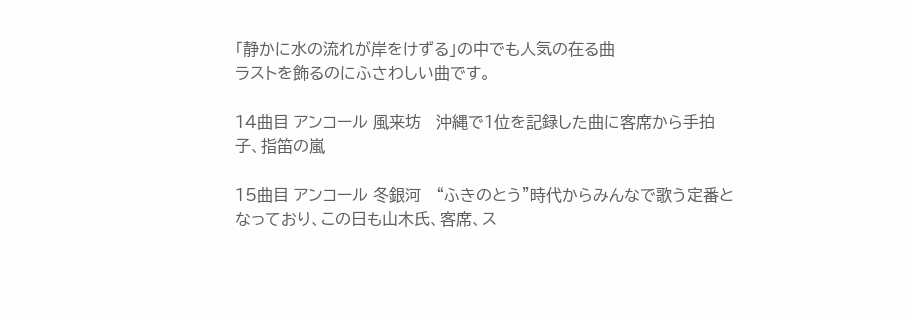「静かに水の流れが岸をけずる」の中でも人気の在る曲
ラストを飾るのにふさわしい曲です。

14曲目 アンコール 風来坊   沖縄で1位を記録した曲に客席から手拍子、指笛の嵐

15曲目 アンコール 冬銀河   “ふきのとう”時代からみんなで歌う定番となっており、この日も山木氏、客席、ス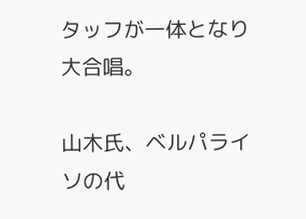タッフが一体となり大合唱。

山木氏、ベルパライソの代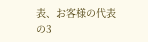表、お客様の代表の3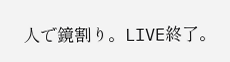人で鏡割り。LIVE終了。